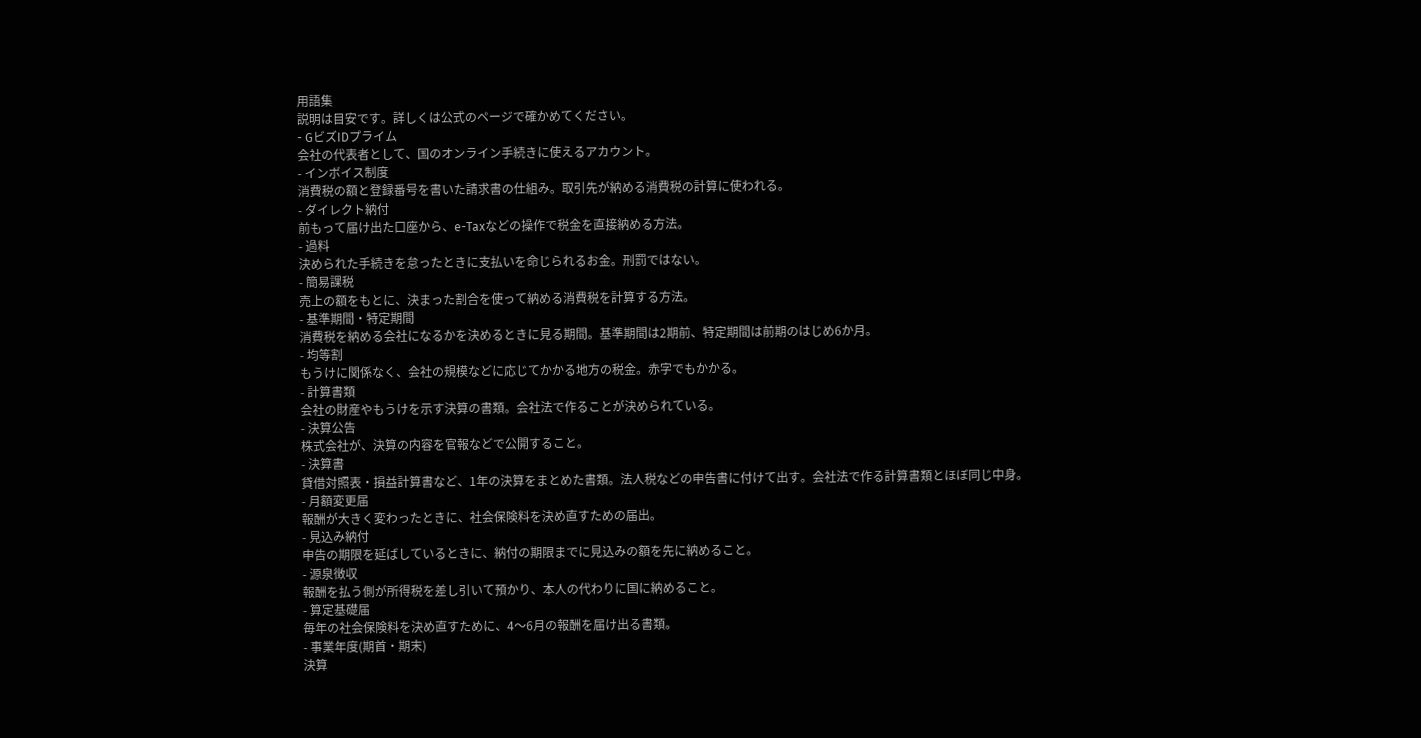用語集
説明は目安です。詳しくは公式のページで確かめてください。
- GビズIDプライム
会社の代表者として、国のオンライン手続きに使えるアカウント。
- インボイス制度
消費税の額と登録番号を書いた請求書の仕組み。取引先が納める消費税の計算に使われる。
- ダイレクト納付
前もって届け出た口座から、e-Taxなどの操作で税金を直接納める方法。
- 過料
決められた手続きを怠ったときに支払いを命じられるお金。刑罰ではない。
- 簡易課税
売上の額をもとに、決まった割合を使って納める消費税を計算する方法。
- 基準期間・特定期間
消費税を納める会社になるかを決めるときに見る期間。基準期間は2期前、特定期間は前期のはじめ6か月。
- 均等割
もうけに関係なく、会社の規模などに応じてかかる地方の税金。赤字でもかかる。
- 計算書類
会社の財産やもうけを示す決算の書類。会社法で作ることが決められている。
- 決算公告
株式会社が、決算の内容を官報などで公開すること。
- 決算書
貸借対照表・損益計算書など、1年の決算をまとめた書類。法人税などの申告書に付けて出す。会社法で作る計算書類とほぼ同じ中身。
- 月額変更届
報酬が大きく変わったときに、社会保険料を決め直すための届出。
- 見込み納付
申告の期限を延ばしているときに、納付の期限までに見込みの額を先に納めること。
- 源泉徴収
報酬を払う側が所得税を差し引いて預かり、本人の代わりに国に納めること。
- 算定基礎届
毎年の社会保険料を決め直すために、4〜6月の報酬を届け出る書類。
- 事業年度(期首・期末)
決算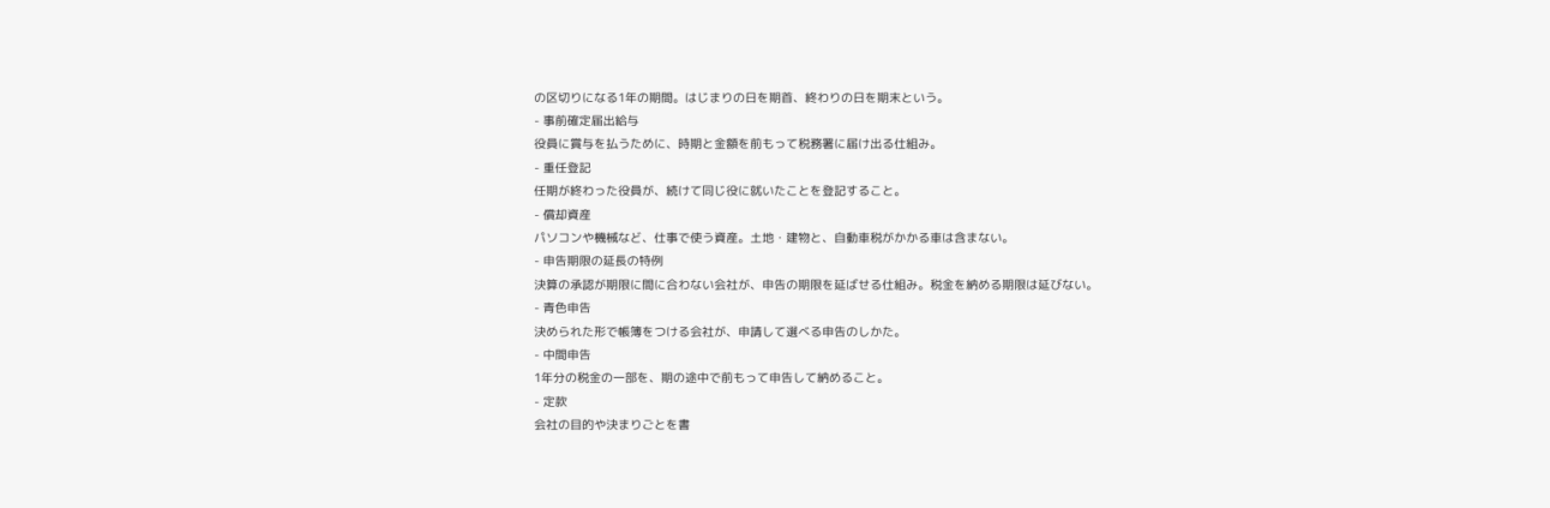の区切りになる1年の期間。はじまりの日を期首、終わりの日を期末という。
- 事前確定届出給与
役員に賞与を払うために、時期と金額を前もって税務署に届け出る仕組み。
- 重任登記
任期が終わった役員が、続けて同じ役に就いたことを登記すること。
- 償却資産
パソコンや機械など、仕事で使う資産。土地・建物と、自動車税がかかる車は含まない。
- 申告期限の延長の特例
決算の承認が期限に間に合わない会社が、申告の期限を延ばせる仕組み。税金を納める期限は延びない。
- 青色申告
決められた形で帳簿をつける会社が、申請して選べる申告のしかた。
- 中間申告
1年分の税金の一部を、期の途中で前もって申告して納めること。
- 定款
会社の目的や決まりごとを書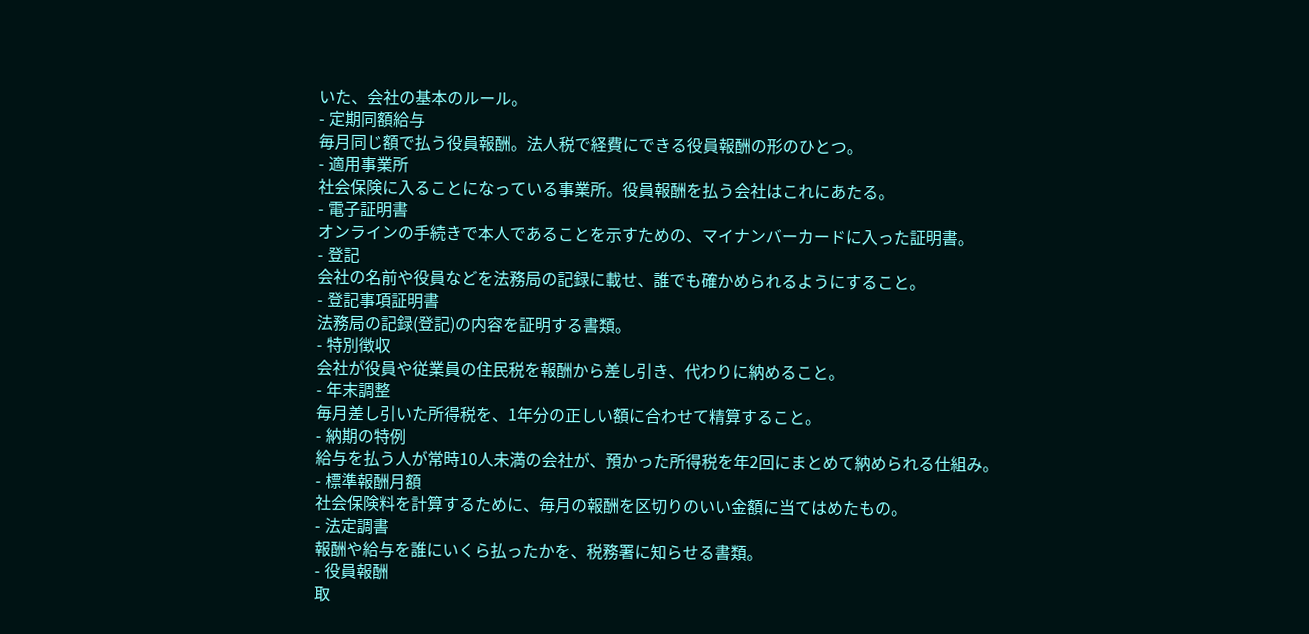いた、会社の基本のルール。
- 定期同額給与
毎月同じ額で払う役員報酬。法人税で経費にできる役員報酬の形のひとつ。
- 適用事業所
社会保険に入ることになっている事業所。役員報酬を払う会社はこれにあたる。
- 電子証明書
オンラインの手続きで本人であることを示すための、マイナンバーカードに入った証明書。
- 登記
会社の名前や役員などを法務局の記録に載せ、誰でも確かめられるようにすること。
- 登記事項証明書
法務局の記録(登記)の内容を証明する書類。
- 特別徴収
会社が役員や従業員の住民税を報酬から差し引き、代わりに納めること。
- 年末調整
毎月差し引いた所得税を、1年分の正しい額に合わせて精算すること。
- 納期の特例
給与を払う人が常時10人未満の会社が、預かった所得税を年2回にまとめて納められる仕組み。
- 標準報酬月額
社会保険料を計算するために、毎月の報酬を区切りのいい金額に当てはめたもの。
- 法定調書
報酬や給与を誰にいくら払ったかを、税務署に知らせる書類。
- 役員報酬
取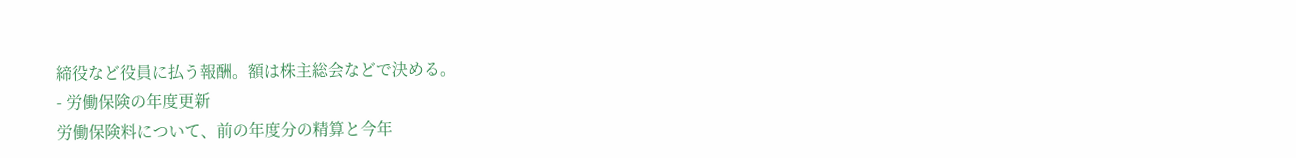締役など役員に払う報酬。額は株主総会などで決める。
- 労働保険の年度更新
労働保険料について、前の年度分の精算と今年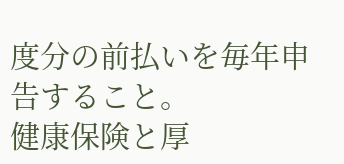度分の前払いを毎年申告すること。
健康保険と厚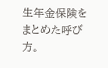生年金保険をまとめた呼び方。